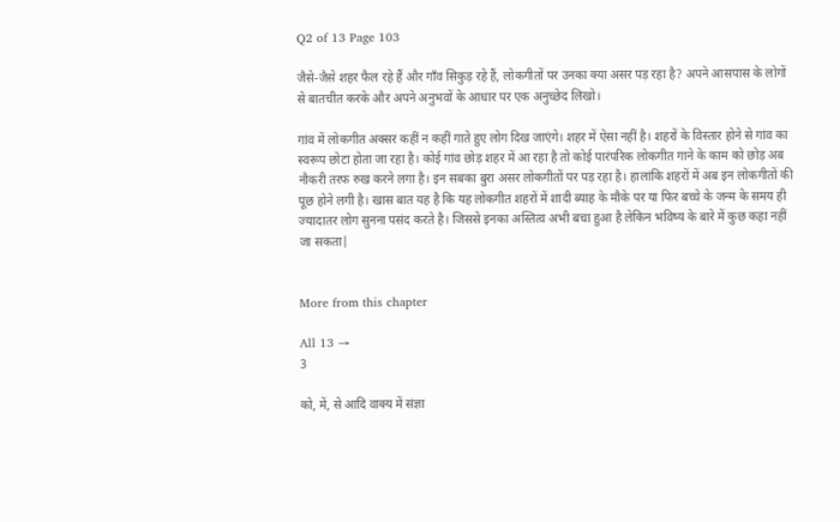Q2 of 13 Page 103

जैसे-जैसे शहर फैल रहे हैं और गाँव सिकुड़ रहे हैं, लोकगीतों पर उनका क्या असर पड़ रहा है? अपने आसपास के लोगों से बातचीत करके और अपने अनुभवों के आधार पर एक अनुच्छेद लिखो।

गांव में लोकगीत अक्सर कहीं न कहीं गाते हुए लोग दिख जाएंगे। शहर में ऐसा नहीं है। शहरों के विस्तार होने से गांव का स्वरूप छोटा होता जा रहा है। कोई गांव छोड़ शहर में आ रहा है तो कोई पारंपरिक लोकगीत गाने के काम को छोड़ अब नौकरी तरफ रुख करने लगा है। इन सबका बुरा असर लोकगीतों पर पड़ रहा है। हालांकि शहरों में अब इन लोकगीतों की पूछ होने लगी है। खास बात यह है कि यह लोकगीत शहरों में शादी ब्याह के मौके पर या फिर बच्चे के जन्म के समय ही ज्यादातर लोग सुनना पसंद करते है। जिससे इनका अस्तित्व अभी बचा हुआ है लेकिन भविष्य के बारे में कुछ कहा नहीं जा सकता|


More from this chapter

All 13 →
3

को, में, से आदि वाक्य में संज्ञा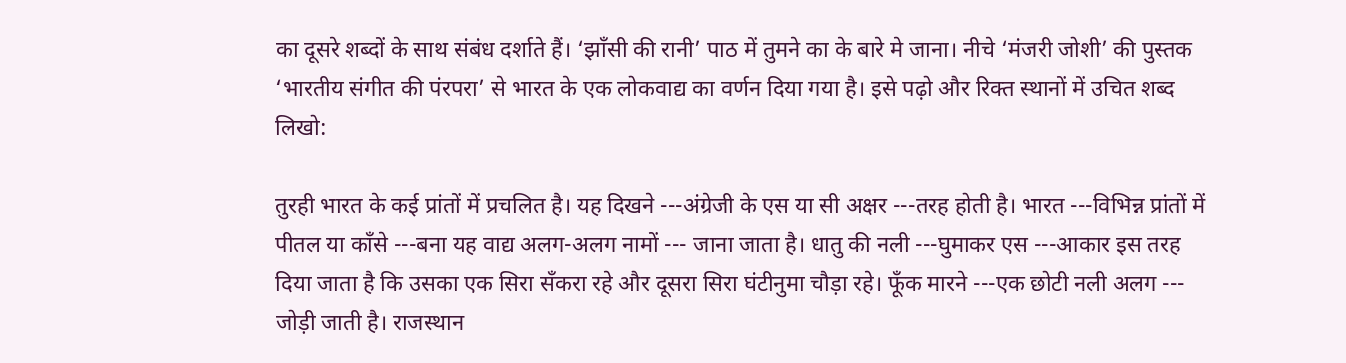का दूसरे शब्दों के साथ संबंध दर्शाते हैं। ‘झाँसी की रानी’ पाठ में तुमने का के बारे मे जाना। नीचे ‘मंजरी जोशी’ की पुस्तक ‘भारतीय संगीत की पंरपरा’ से भारत के एक लोकवाद्य का वर्णन दिया गया है। इसे पढ़ो और रिक्त स्थानों में उचित शब्द लिखो:

तुरही भारत के कई प्रांतों में प्रचलित है। यह दिखने ---अंग्रेजी के एस या सी अक्षर ---तरह होती है। भारत ---विभिन्न प्रांतों में पीतल या काँसे ---बना यह वाद्य अलग-अलग नामों --- जाना जाता है। धातु की नली ---घुमाकर एस ---आकार इस तरह दिया जाता है कि उसका एक सिरा सँकरा रहे और दूसरा सिरा घंटीनुमा चौड़ा रहे। फूँक मारने ---एक छोटी नली अलग --- जोड़ी जाती है। राजस्थान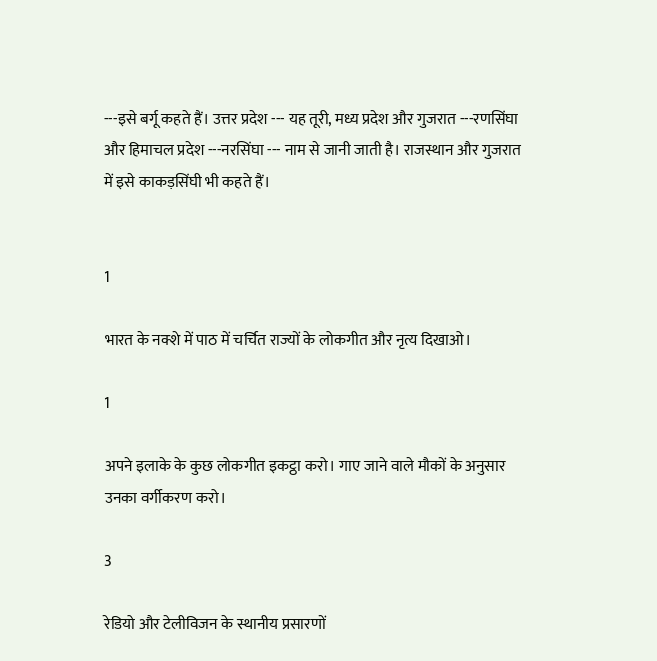---इसे बर्गू कहते हैं। उत्तर प्रदेश --- यह तूरी, मध्य प्रदेश और गुजरात ---रणसिंघा और हिमाचल प्रदेश ---नरसिंघा --- नाम से जानी जाती है। राजस्थान और गुजरात में इसे काकड़सिंघी भी कहते हैं।


1

भारत के नक्शे में पाठ में चर्चित राज्यों के लोकगीत और नृत्य दिखाओ।

1

अपने इलाके के कुछ लोकगीत इकट्ठा करो। गाए जाने वाले मौकों के अनुसार उनका वर्गीकरण करो।

3

रेडियो और टेलीविजन के स्थानीय प्रसारणों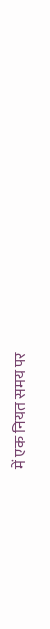में एक नियत समय पर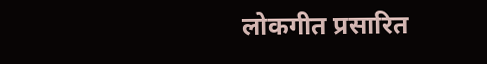लोकगीत प्रसारित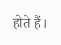होते हैं।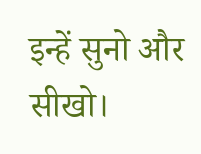इन्हें सुनो और सीखो।